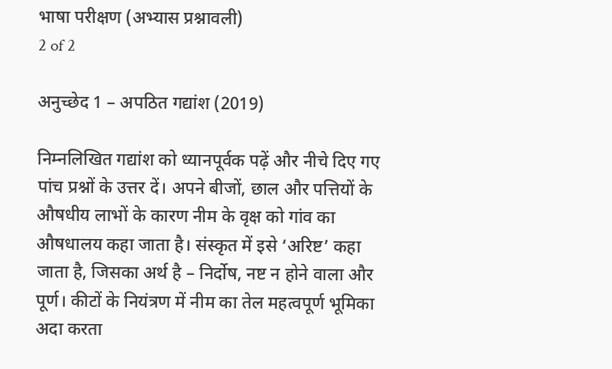भाषा परीक्षण (अभ्यास प्रश्नावली)
2 of 2

अनुच्छेद 1 – अपठित गद्यांश (2019)

निम्नलिखित गद्यांश को ध्यानपूर्वक पढ़ें और नीचे दिए गए पांच प्रश्नों के उत्तर दें। अपने बीजों, छाल और पत्तियों के औषधीय लाभों के कारण नीम के वृक्ष को गांव का औषधालय कहा जाता है। संस्कृत में इसे ‘अरिष्ट’ कहा जाता है, जिसका अर्थ है – निर्दोष, नष्ट न होने वाला और पूर्ण। कीटों के नियंत्रण में नीम का तेल महत्वपूर्ण भूमिका अदा करता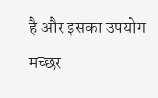है और इसका उपयोग मच्छर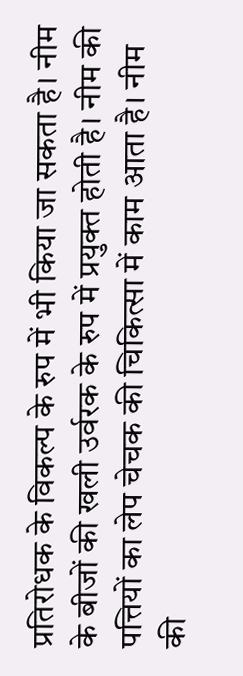प्रतिरोधक के विकल्प के रुप में भी किया जा सकता है। नीम के बीजों की खली उर्वरक के रुप में प्रयुक्त होती है। नीम की पत्तियों का लेप चेचक की चिकित्सा में काम आता है। नीम की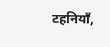टहनियाँ,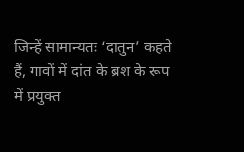जिन्हें सामान्यतः ‘दातुन’ कहते हैं, गावों में दांत के ब्रश के रूप में प्रयुक्त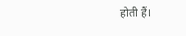होती हैं।